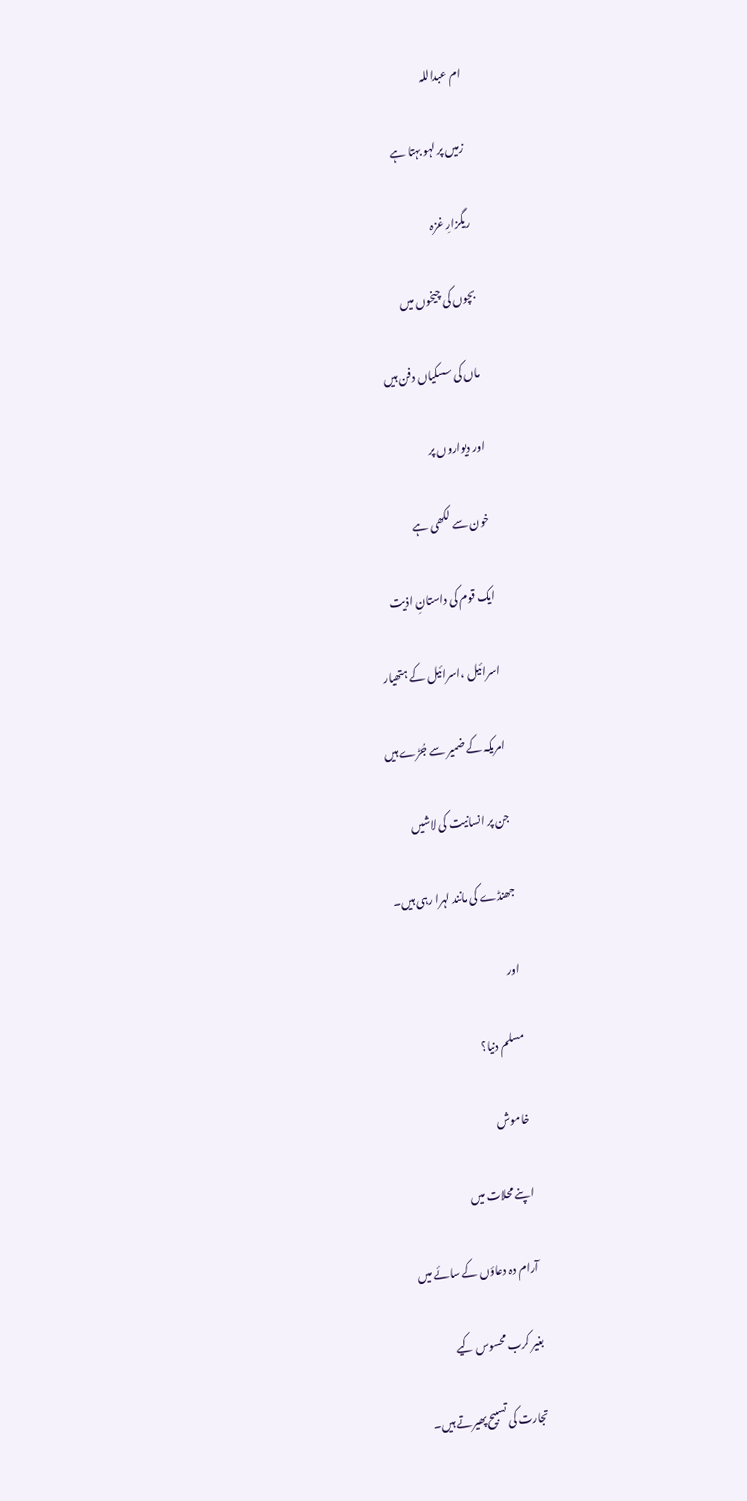ام عبداللہ

 زمیں پر لہو بہتا ہے

ریگزارِ غزہ

بچوں کی چیخوں میں

ماں کی سسکیاں دفن ہیں

اور دیواروں پر

خون سے لکھی ہے

ایک قوم کی داستانِ اذیت

اسرائیل ،اسرائیل کے ہتھیار

امریکہ کے ضمیر سے جُڑے ہیں

جن پر انسانیت کی لاشیں

جھنڈے کی مانند لہرا رہی ہیں۔

اور

مسلم دنیا؟

خاموش

اپنے محلات میں

آرام دہ دعاؤں کے سائے میں

بغیر کرب محسوس کیے

تجارت کی تسبیح پھیرتے ہیں۔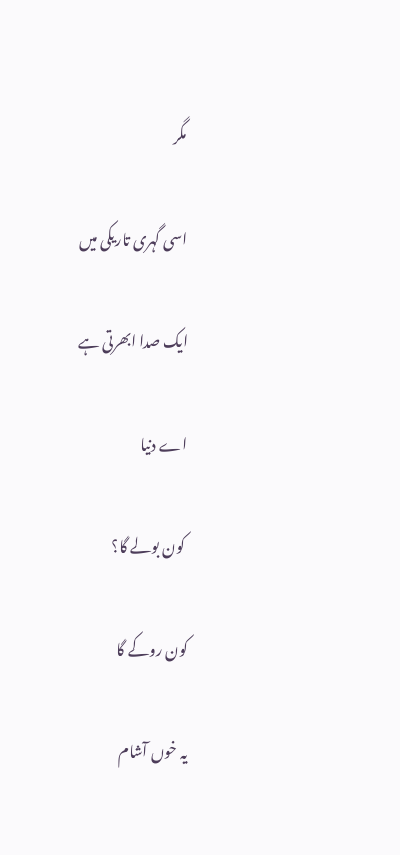مگر

اسی گہری تاریکی میں

ایک صدا ابھرتی ہے

اے دنیا

 کون بولے گا؟

کون روکے گا

یہ خوں آشام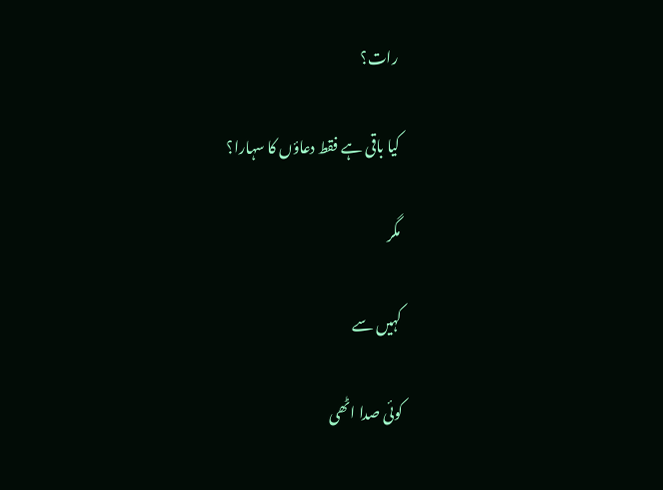رات؟

کیا باقی ہے فقط دعاؤں کا سہارا؟

مگر

کہیں سے

کوئی صدا اٹھی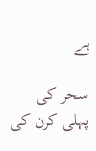ہے

سحر کی پہلی کرن کی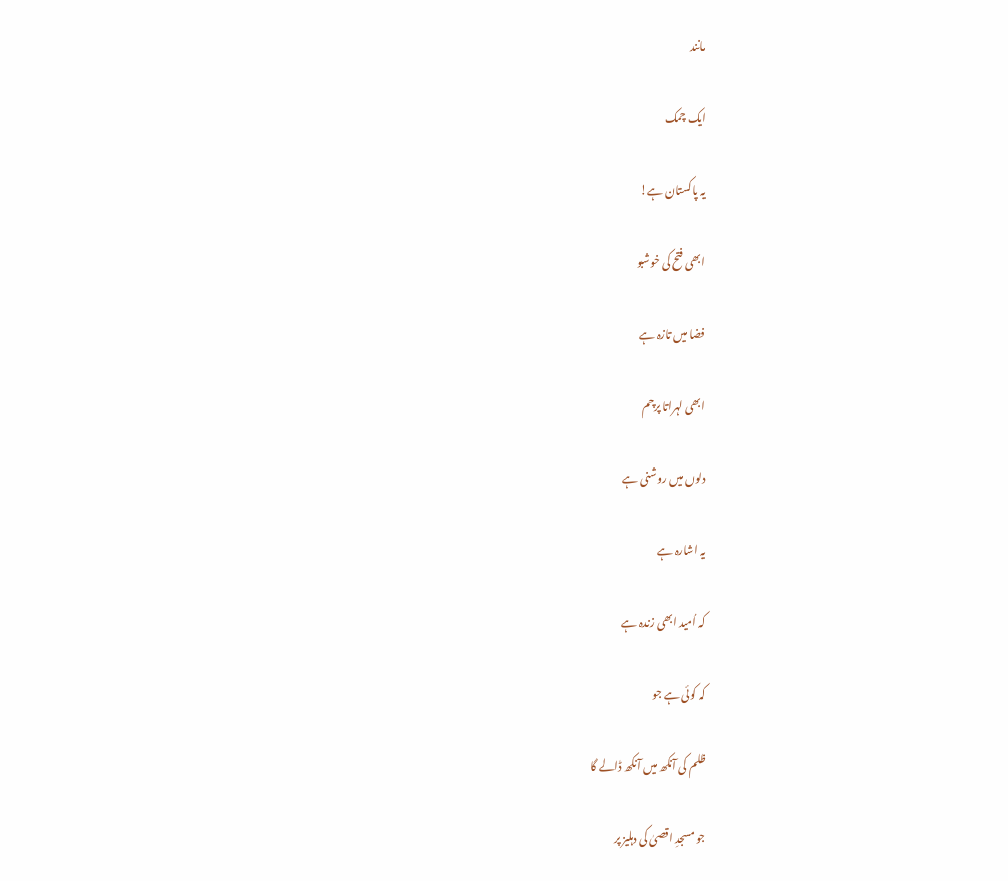مانند

ایک چمک

یہ پاکستان ہے!

ابھی فتح کی خوشبو

فضا میں تازہ ہے

ابھی لہراتا پرچم

دلوں میں روشنی ہے

یہ اشارہ ہے

کہ اُمید ابھی زندہ ہے

کہ کوئی ہے جو

ظلم کی آنکھ میں آنکھ ڈالے گا

جو مسجدِ اقصیٰ کی دہلیز پر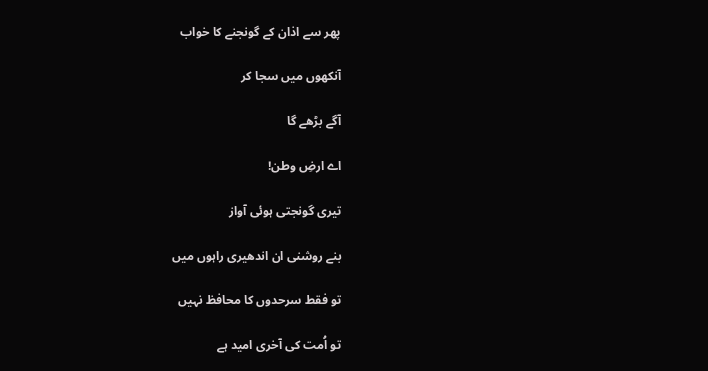پھر سے اذان کے گونجنے کا خواب

آنکھوں میں سجا کر

آگے بڑھے گا

اے ارضِ وطن!

تیری گونجتی ہوئی آواز

بنے روشنی ان اندھیری راہوں میں

تو فقط سرحدوں کا محافظ نہیں

تو اُمت کی آخری امید ہے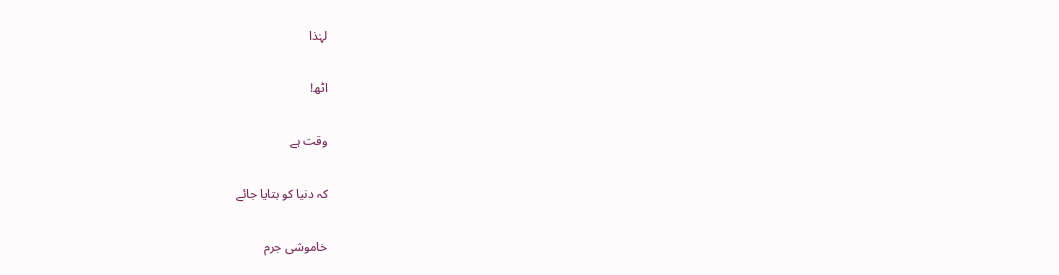لہٰذا

اٹھ!

وقت ہے

کہ دنیا کو بتایا جائے

خاموشی جرم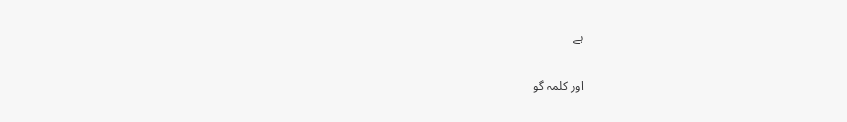ہے

اور کلمہ گو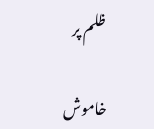ظلم پر

خاموش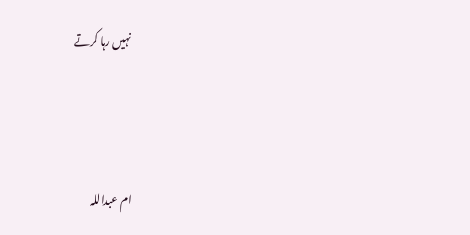نہیں رہا کرتے



ام عبداللہ